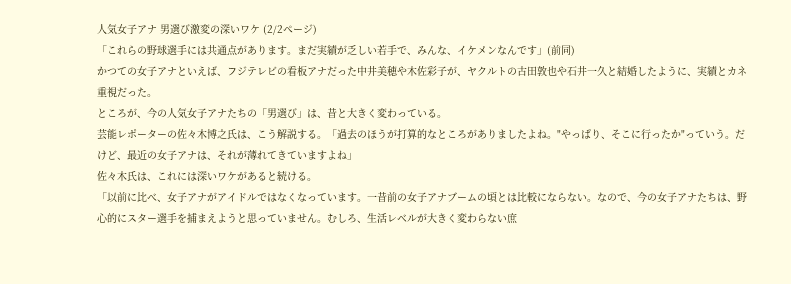人気女子アナ 男選び激変の深いワケ (2/2ページ)
「これらの野球選手には共通点があります。まだ実績が乏しい若手で、みんな、イケメンなんです」(前同)
かつての女子アナといえば、フジテレビの看板アナだった中井美穂や木佐彩子が、ヤクルトの古田敦也や石井一久と結婚したように、実績とカネ重視だった。
ところが、今の人気女子アナたちの「男選び」は、昔と大きく変わっている。
芸能レポーターの佐々木博之氏は、こう解説する。「過去のほうが打算的なところがありましたよね。"やっぱり、そこに行ったか"っていう。だけど、最近の女子アナは、それが薄れてきていますよね」
佐々木氏は、これには深いワケがあると続ける。
「以前に比べ、女子アナがアイドルではなくなっています。一昔前の女子アナブームの頃とは比較にならない。なので、今の女子アナたちは、野心的にスター選手を捕まえようと思っていません。むしろ、生活レベルが大きく変わらない庶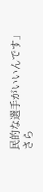民的な選手がいいんです」
さら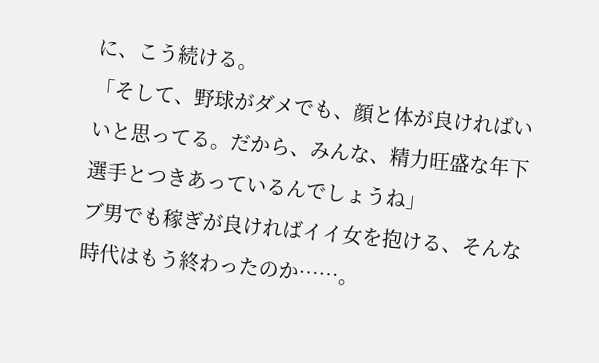に、こう続ける。
「そして、野球がダメでも、顔と体が良ければいいと思ってる。だから、みんな、精力旺盛な年下選手とつきあっているんでしょうね」
ブ男でも稼ぎが良ければイイ女を抱ける、そんな時代はもう終わったのか……。